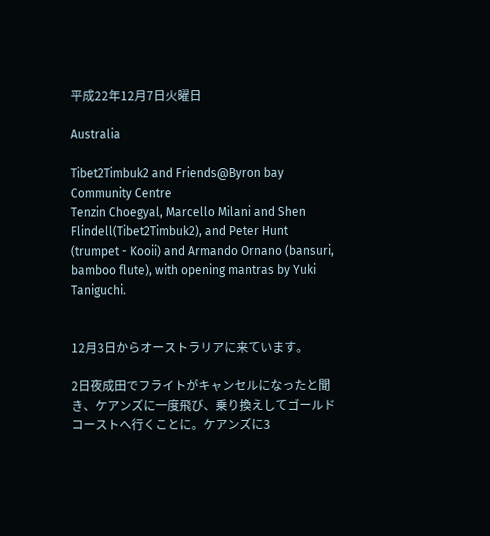平成22年12月7日火曜日

Australia

Tibet2Timbuk2 and Friends@Byron bay Community Centre
Tenzin Choegyal, Marcello Milani and Shen Flindell(Tibet2Timbuk2), and Peter Hunt (trumpet - Kooii) and Armando Ornano (bansuri, bamboo flute), with opening mantras by Yuki Taniguchi.


12月3日からオーストラリアに来ています。

2日夜成田でフライトがキャンセルになったと聞き、ケアンズに一度飛び、乗り換えしてゴールドコーストへ行くことに。ケアンズに3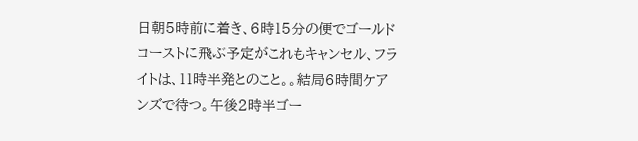日朝5時前に着き、6時15分の便でゴールドコーストに飛ぶ予定がこれもキャンセル、フライトは、11時半発とのこと。。結局6時間ケアンズで待つ。午後2時半ゴー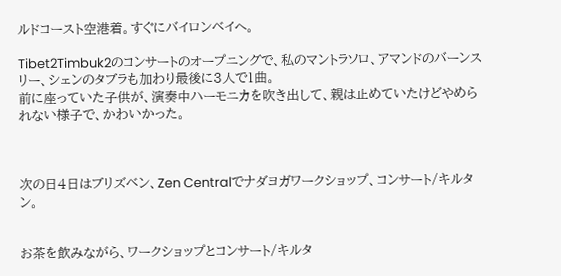ルドコースト空港着。すぐにバイロンベイへ。

Tibet2Timbuk2のコンサートのオープニングで、私のマントラソロ、アマンドのバーンスリー、シェンのタブラも加わり最後に3人で1曲。
前に座っていた子供が、演奏中ハーモニカを吹き出して、親は止めていたけどやめられない様子で、かわいかった。



次の日4日はブリズベン、Zen Centralでナダヨガワークショップ、コンサート/キルタン。


お茶を飲みながら、ワークショップとコンサート/キルタ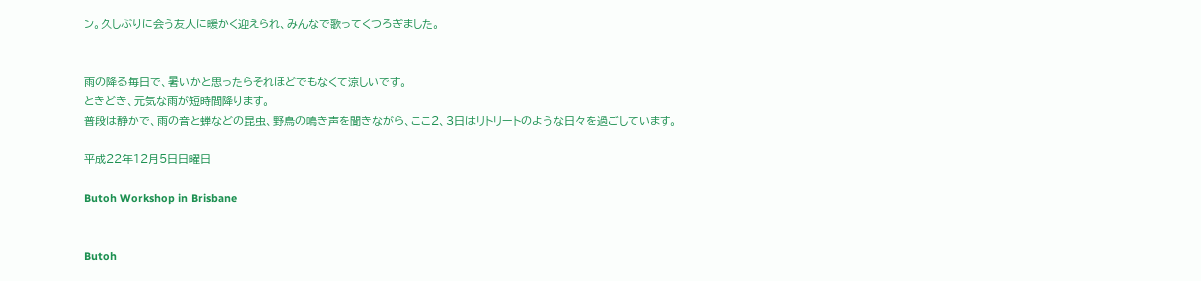ン。久しぶりに会う友人に暖かく迎えられ、みんなで歌ってくつろぎました。


雨の降る毎日で、暑いかと思ったらそれほどでもなくて涼しいです。
ときどき、元気な雨が短時間降ります。
普段は静かで、雨の音と蝉などの昆虫、野鳥の鳴き声を聞きながら、ここ2、3日はリトリートのような日々を過ごしています。

平成22年12月5日日曜日

Butoh Workshop in Brisbane


Butoh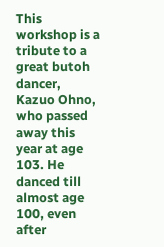This workshop is a tribute to a great butoh dancer, Kazuo Ohno, who passed away this year at age 103. He danced till almost age 100, even after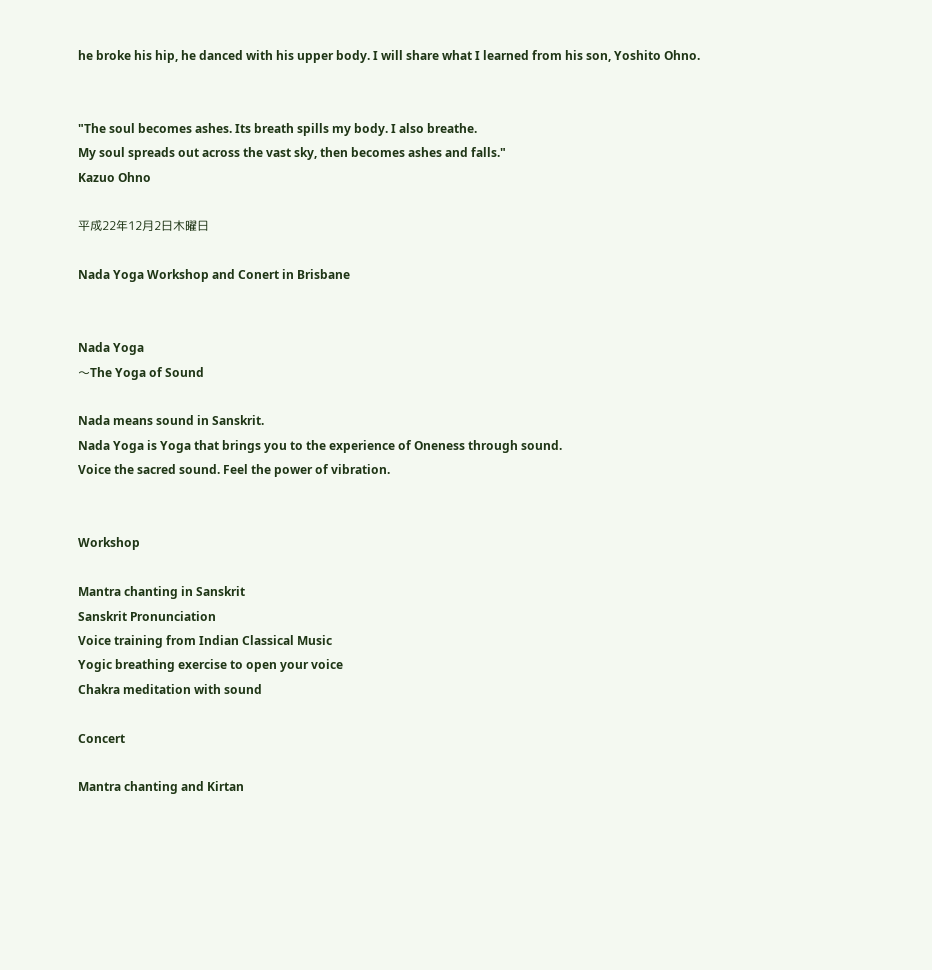he broke his hip, he danced with his upper body. I will share what I learned from his son, Yoshito Ohno.


"The soul becomes ashes. Its breath spills my body. I also breathe.
My soul spreads out across the vast sky, then becomes ashes and falls."
Kazuo Ohno

平成22年12月2日木曜日

Nada Yoga Workshop and Conert in Brisbane


Nada Yoga
〜The Yoga of Sound

Nada means sound in Sanskrit.
Nada Yoga is Yoga that brings you to the experience of Oneness through sound.
Voice the sacred sound. Feel the power of vibration.


Workshop

Mantra chanting in Sanskrit
Sanskrit Pronunciation
Voice training from Indian Classical Music
Yogic breathing exercise to open your voice
Chakra meditation with sound

Concert

Mantra chanting and Kirtan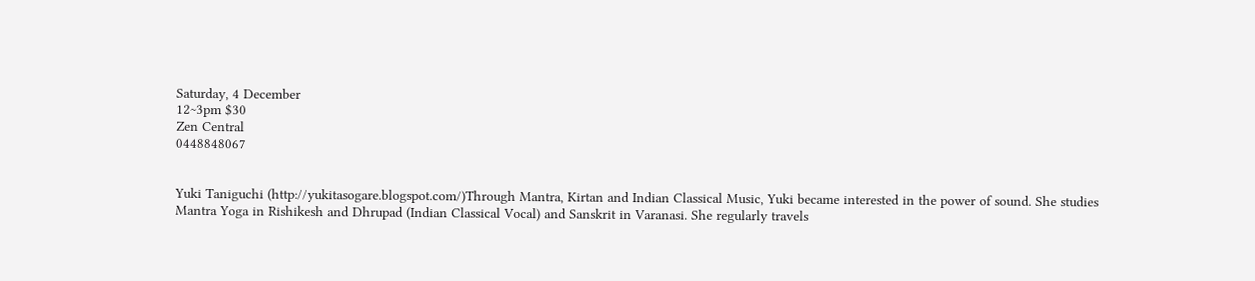Saturday, 4 December
12~3pm $30
Zen Central
0448848067


Yuki Taniguchi (http://yukitasogare.blogspot.com/)Through Mantra, Kirtan and Indian Classical Music, Yuki became interested in the power of sound. She studies Mantra Yoga in Rishikesh and Dhrupad (Indian Classical Vocal) and Sanskrit in Varanasi. She regularly travels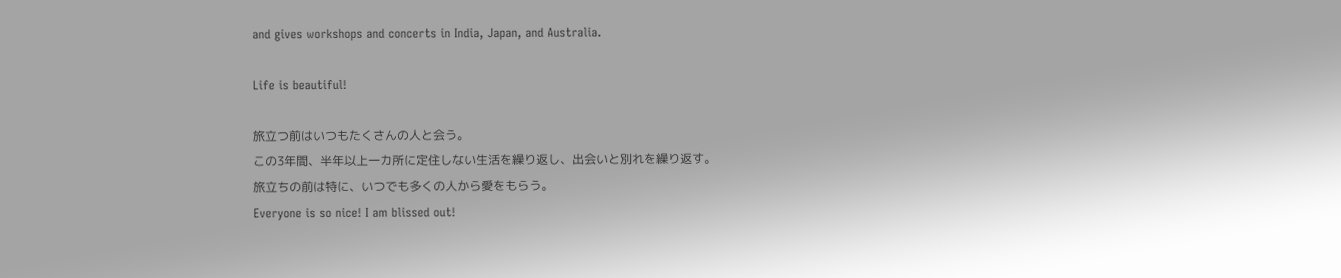and gives workshops and concerts in India, Japan, and Australia.

Life is beautiful!

旅立つ前はいつもたくさんの人と会う。
この3年間、半年以上一カ所に定住しない生活を繰り返し、出会いと別れを繰り返す。
旅立ちの前は特に、いつでも多くの人から愛をもらう。
Everyone is so nice! I am blissed out!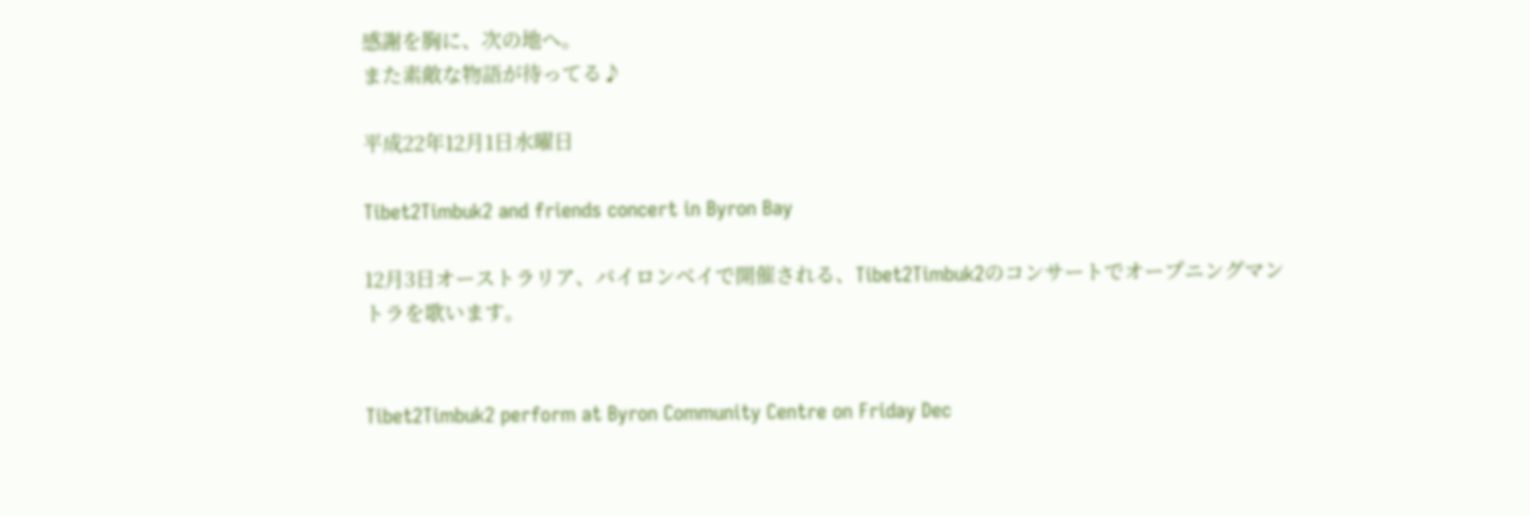感謝を胸に、次の地へ。
また素敵な物語が待ってる♪

平成22年12月1日水曜日

Tibet2Timbuk2 and friends concert in Byron Bay

12月3日オーストラリア、バイロンベイで開催される、Tibet2Timbuk2のコンサートでオープニングマントラを歌います。


Tibet2Timbuk2 perform at Byron Community Centre on Friday Dec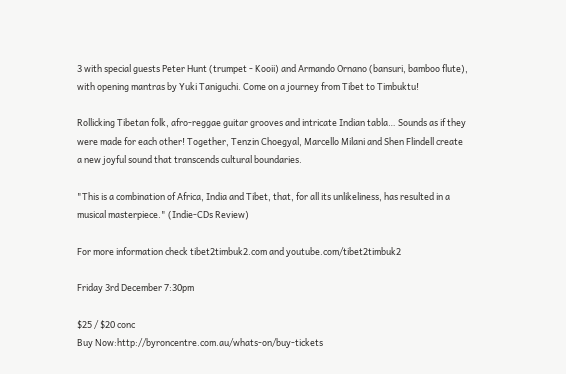3 with special guests Peter Hunt (trumpet - Kooii) and Armando Ornano (bansuri, bamboo flute), with opening mantras by Yuki Taniguchi. Come on a journey from Tibet to Timbuktu!

Rollicking Tibetan folk, afro-reggae guitar grooves and intricate Indian tabla… Sounds as if they were made for each other! Together, Tenzin Choegyal, Marcello Milani and Shen Flindell create a new joyful sound that transcends cultural boundaries.

"This is a combination of Africa, India and Tibet, that, for all its unlikeliness, has resulted in a musical masterpiece." (Indie-CDs Review)

For more information check tibet2timbuk2.com and youtube.com/tibet2timbuk2

Friday 3rd December 7:30pm

$25 / $20 conc
Buy Now:http://byroncentre.com.au/whats-on/buy-tickets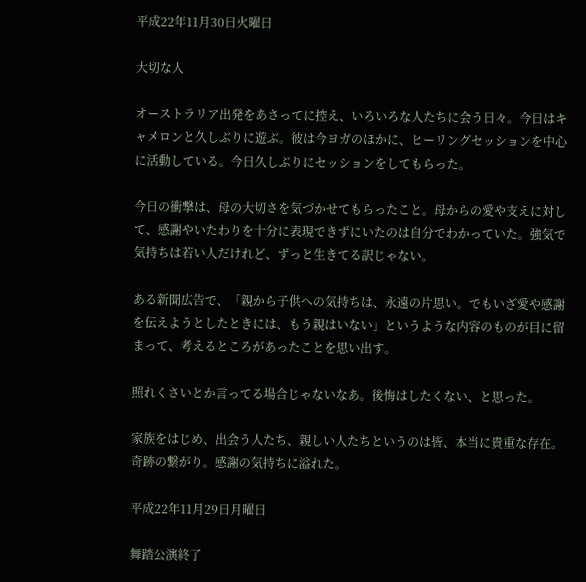平成22年11月30日火曜日

大切な人

オーストラリア出発をあさってに控え、いろいろな人たちに会う日々。今日はキャメロンと久しぶりに遊ぶ。彼は今ヨガのほかに、ヒーリングセッションを中心に活動している。今日久しぶりにセッションをしてもらった。

今日の衝撃は、母の大切さを気づかせてもらったこと。母からの愛や支えに対して、感謝やいたわりを十分に表現できずにいたのは自分でわかっていた。強気で気持ちは若い人だけれど、ずっと生きてる訳じゃない。

ある新聞広告で、「親から子供への気持ちは、永遠の片思い。でもいざ愛や感謝を伝えようとしたときには、もう親はいない」というような内容のものが目に留まって、考えるところがあったことを思い出す。

照れくさいとか言ってる場合じゃないなあ。後悔はしたくない、と思った。

家族をはじめ、出会う人たち、親しい人たちというのは皆、本当に貴重な存在。奇跡の繋がり。感謝の気持ちに溢れた。

平成22年11月29日月曜日

舞踏公演終了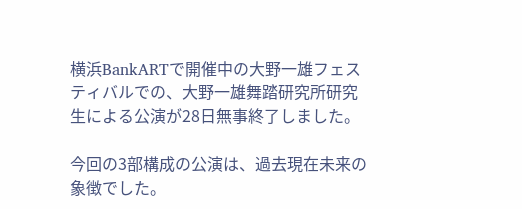横浜BankARTで開催中の大野一雄フェスティバルでの、大野一雄舞踏研究所研究生による公演が28日無事終了しました。

今回の3部構成の公演は、過去現在未来の象徴でした。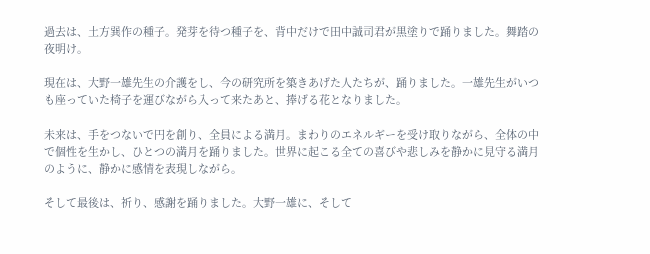過去は、土方巽作の種子。発芽を待つ種子を、背中だけで田中誠司君が黒塗りで踊りました。舞踏の夜明け。

現在は、大野一雄先生の介護をし、今の研究所を築きあげた人たちが、踊りました。一雄先生がいつも座っていた椅子を運びながら入って来たあと、捧げる花となりました。

未来は、手をつないで円を創り、全員による満月。まわりのエネルギーを受け取りながら、全体の中で個性を生かし、ひとつの満月を踊りました。世界に起こる全ての喜びや悲しみを静かに見守る満月のように、静かに感情を表現しながら。

そして最後は、祈り、感謝を踊りました。大野一雄に、そして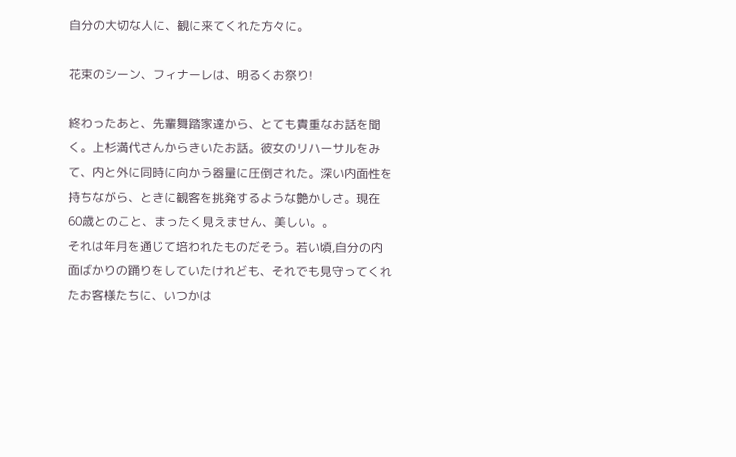自分の大切な人に、観に来てくれた方々に。

花束のシーン、フィナーレは、明るくお祭り!

終わったあと、先輩舞踏家達から、とても貴重なお話を聞く。上杉満代さんからきいたお話。彼女のリハーサルをみて、内と外に同時に向かう器量に圧倒された。深い内面性を持ちながら、ときに観客を挑発するような艶かしさ。現在60歳とのこと、まったく見えません、美しい。。
それは年月を通じて培われたものだそう。若い頃,自分の内面ばかりの踊りをしていたけれども、それでも見守ってくれたお客様たちに、いつかは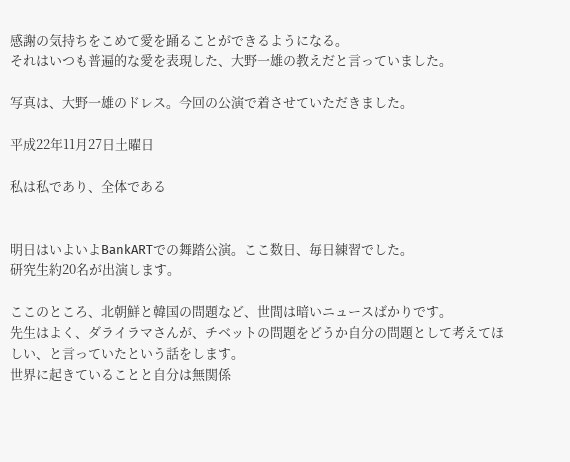感謝の気持ちをこめて愛を踊ることができるようになる。
それはいつも普遍的な愛を表現した、大野一雄の教えだと言っていました。

写真は、大野一雄のドレス。今回の公演で着させていただきました。

平成22年11月27日土曜日

私は私であり、全体である


明日はいよいよBankARTでの舞踏公演。ここ数日、毎日練習でした。
研究生約20名が出演します。

ここのところ、北朝鮮と韓国の問題など、世間は暗いニュースばかりです。
先生はよく、ダライラマさんが、チベットの問題をどうか自分の問題として考えてほしい、と言っていたという話をします。
世界に起きていることと自分は無関係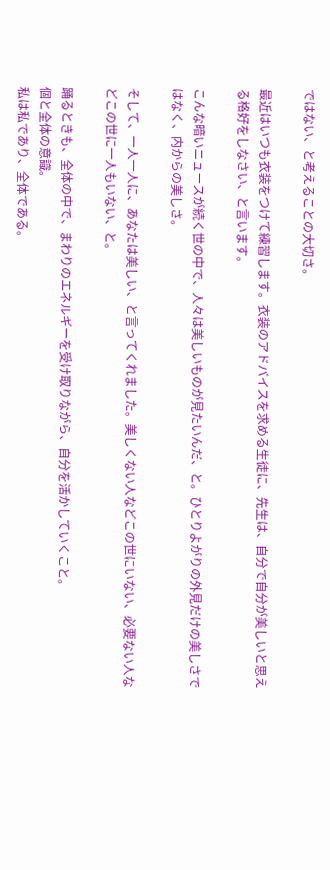ではない、と考えることの大切さ。

最近はいつも衣装をつけて練習します。衣装のアドバイスを求める生徒に、先生は、自分で自分が美しいと思える格好をしなさい、と言います。

こんな暗いニュースが続く世の中で、人々は美しいものが見たいんだ、と。ひとりよがりの外見だけの美しさではなく、内からの美しさ。

そして、一人一人に、あなたは美しい、と言ってくれました。美しくない人などこの世にいない、必要ない人などこの世に一人もいない、と。

踊るときも、全体の中で、まわりのエネルギーを受け取りながら、自分を活かしていくこと。
個と全体の意識。
私は私であり、全体である。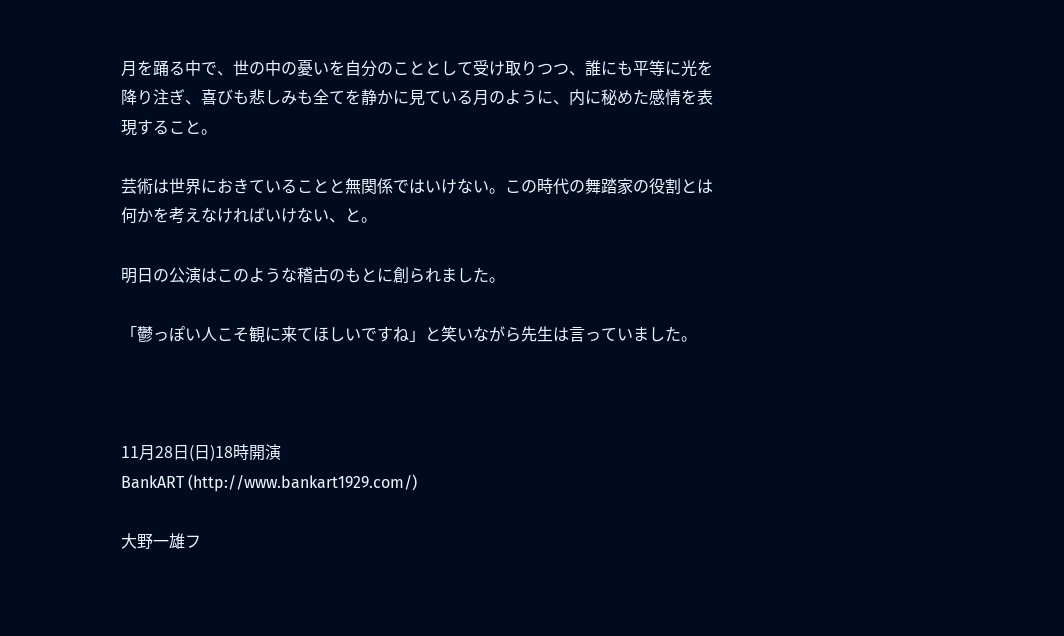月を踊る中で、世の中の憂いを自分のこととして受け取りつつ、誰にも平等に光を降り注ぎ、喜びも悲しみも全てを静かに見ている月のように、内に秘めた感情を表現すること。

芸術は世界におきていることと無関係ではいけない。この時代の舞踏家の役割とは何かを考えなければいけない、と。

明日の公演はこのような稽古のもとに創られました。

「鬱っぽい人こそ観に来てほしいですね」と笑いながら先生は言っていました。



11月28日(日)18時開演
BankART (http://www.bankart1929.com/)

大野一雄フ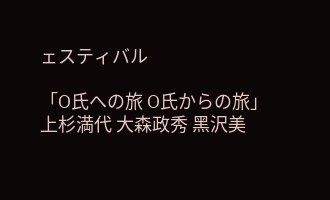ェスティバル

「O氏への旅 O氏からの旅」
上杉満代 大森政秀 黑沢美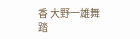香 大野一雄舞踏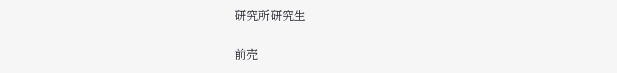研究所研究生

前売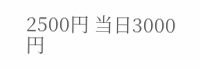2500円 当日3000円